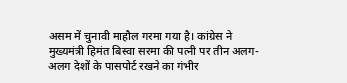असम में चुनावी माहौल गरमा गया है। कांग्रेस ने मुख्यमंत्री हिमंत बिस्वा सरमा की पत्नी पर तीन अलग-अलग देशों के पासपोर्ट रखने का गंभीर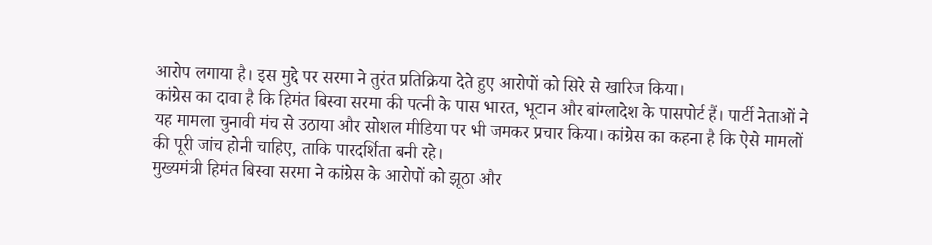आरोप लगाया है। इस मुद्दे पर सरमा ने तुरंत प्रतिक्रिया देते हुए आरोपों को सिरे से खारिज किया।
कांग्रेस का दावा है कि हिमंत बिस्वा सरमा की पत्नी के पास भारत, भूटान और बांग्लादेश के पासपोर्ट हैं। पार्टी नेताओं ने यह मामला चुनावी मंच से उठाया और सोशल मीडिया पर भी जमकर प्रचार किया। कांग्रेस का कहना है कि ऐसे मामलों की पूरी जांच होनी चाहिए, ताकि पारदर्शिता बनी रहे।
मुख्यमंत्री हिमंत बिस्वा सरमा ने कांग्रेस के आरोपों को झूठा और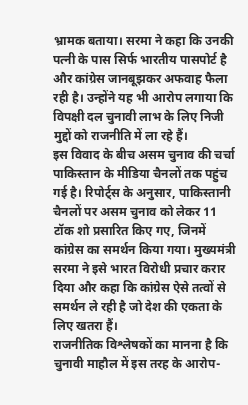भ्रामक बताया। सरमा ने कहा कि उनकी पत्नी के पास सिर्फ भारतीय पासपोर्ट है और कांग्रेस जानबूझकर अफवाह फैला रही है। उन्होंने यह भी आरोप लगाया कि विपक्षी दल चुनावी लाभ के लिए निजी मुद्दों को राजनीति में ला रहे हैं।
इस विवाद के बीच असम चुनाव की चर्चा पाकिस्तान के मीडिया चैनलों तक पहुंच गई है। रिपोर्ट्स के अनुसार, पाकिस्तानी चैनलों पर असम चुनाव को लेकर 11 टॉक शो प्रसारित किए गए, जिनमें कांग्रेस का समर्थन किया गया। मुख्यमंत्री सरमा ने इसे भारत विरोधी प्रचार करार दिया और कहा कि कांग्रेस ऐसे तत्वों से समर्थन ले रही है जो देश की एकता के लिए खतरा हैं।
राजनीतिक विश्लेषकों का मानना है कि चुनावी माहौल में इस तरह के आरोप-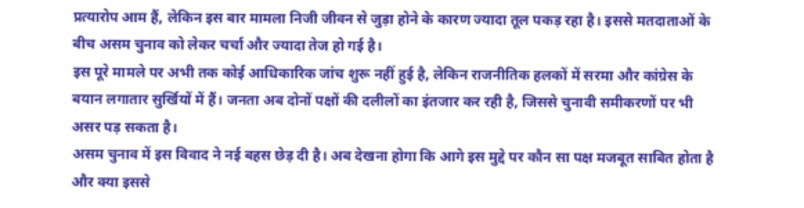प्रत्यारोप आम हैं, लेकिन इस बार मामला निजी जीवन से जुड़ा होने के कारण ज्यादा तूल पकड़ रहा है। इससे मतदाताओं के बीच असम चुनाव को लेकर चर्चा और ज्यादा तेज हो गई है।
इस पूरे मामले पर अभी तक कोई आधिकारिक जांच शुरू नहीं हुई है, लेकिन राजनीतिक हलकों में सरमा और कांग्रेस के बयान लगातार सुर्खियों में हैं। जनता अब दोनों पक्षों की दलीलों का इंतजार कर रही है, जिससे चुनावी समीकरणों पर भी असर पड़ सकता है।
असम चुनाव में इस विवाद ने नई बहस छेड़ दी है। अब देखना होगा कि आगे इस मुद्दे पर कौन सा पक्ष मजबूत साबित होता है और क्या इससे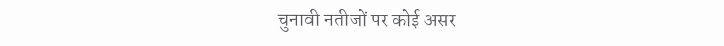चुनावी नतीजों पर कोई असर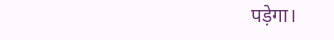पड़ेगा।